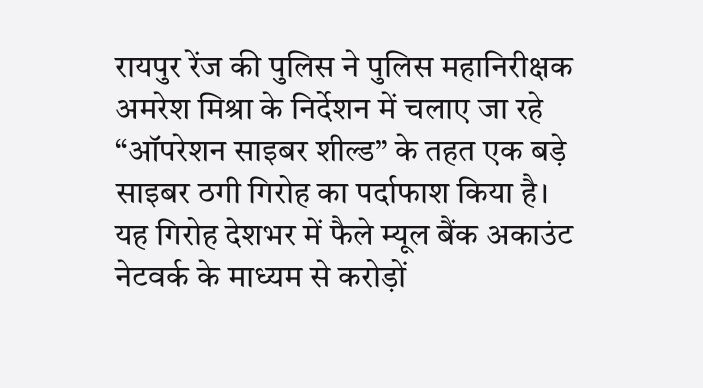रायपुर रेंज की पुलिस ने पुलिस महानिरीक्षक अमरेश मिश्रा के निर्देशन में चलाए जा रहे “ऑपरेशन साइबर शील्ड” के तहत एक बड़े साइबर ठगी गिरोह का पर्दाफाश किया है। यह गिरोह देशभर में फैले म्यूल बैंक अकाउंट नेटवर्क के माध्यम से करोड़ों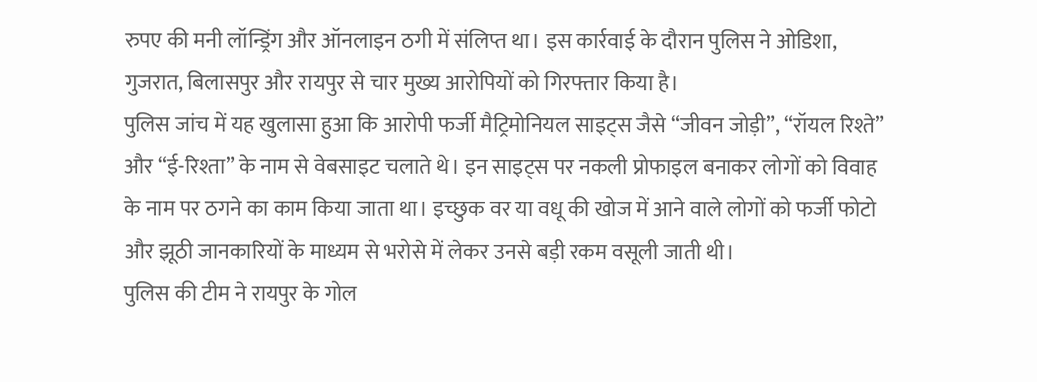रुपए की मनी लॉन्ड्रिंग और ऑनलाइन ठगी में संलिप्त था। इस कार्रवाई के दौरान पुलिस ने ओडिशा, गुजरात, बिलासपुर और रायपुर से चार मुख्य आरोपियों को गिरफ्तार किया है।
पुलिस जांच में यह खुलासा हुआ कि आरोपी फर्जी मैट्रिमोनियल साइट्स जैसे “जीवन जोड़ी”, “रॉयल रिश्ते” और “ई-रिश्ता” के नाम से वेबसाइट चलाते थे। इन साइट्स पर नकली प्रोफाइल बनाकर लोगों को विवाह के नाम पर ठगने का काम किया जाता था। इच्छुक वर या वधू की खोज में आने वाले लोगों को फर्जी फोटो और झूठी जानकारियों के माध्यम से भरोसे में लेकर उनसे बड़ी रकम वसूली जाती थी।
पुलिस की टीम ने रायपुर के गोल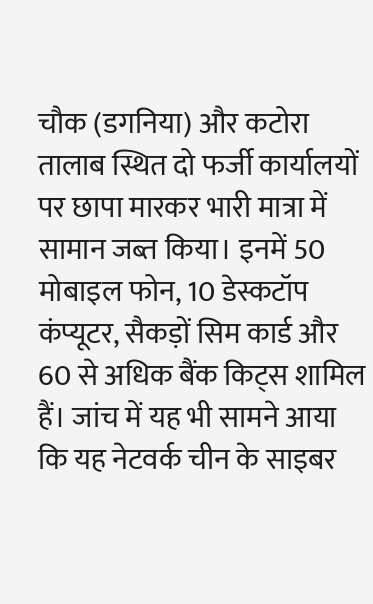चौक (डगनिया) और कटोरा तालाब स्थित दो फर्जी कार्यालयों पर छापा मारकर भारी मात्रा में सामान जब्त किया। इनमें 50 मोबाइल फोन, 10 डेस्कटॉप कंप्यूटर, सैकड़ों सिम कार्ड और 60 से अधिक बैंक किट्स शामिल हैं। जांच में यह भी सामने आया कि यह नेटवर्क चीन के साइबर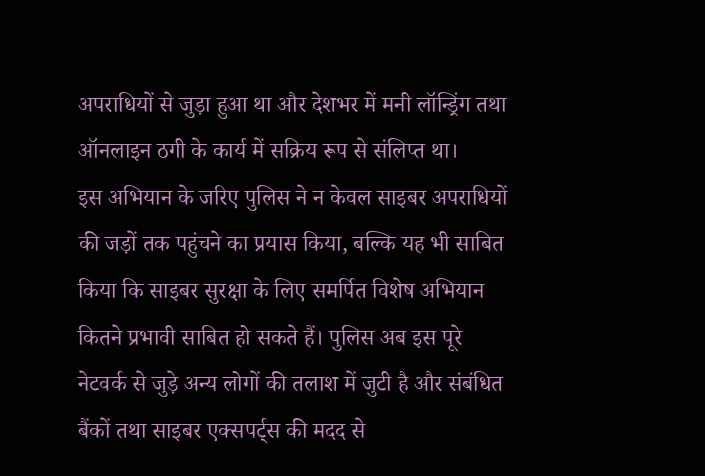अपराधियों से जुड़ा हुआ था और देशभर में मनी लॉन्ड्रिंग तथा ऑनलाइन ठगी के कार्य में सक्रिय रूप से संलिप्त था।
इस अभियान के जरिए पुलिस ने न केवल साइबर अपराधियों की जड़ों तक पहुंचने का प्रयास किया, बल्कि यह भी साबित किया कि साइबर सुरक्षा के लिए समर्पित विशेष अभियान कितने प्रभावी साबित हो सकते हैं। पुलिस अब इस पूरे नेटवर्क से जुड़े अन्य लोगों की तलाश में जुटी है और संबंधित बैंकों तथा साइबर एक्सपर्ट्स की मदद से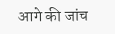आगे की जांच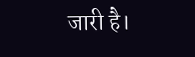जारी है।